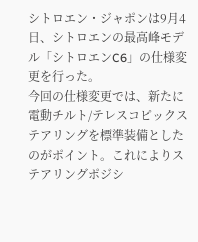シトロエン・ジャポンは9月4日、シトロエンの最高峰モデル「シトロエンC6」の仕様変更を行った。
今回の仕様変更では、新たに電動チルト/テレスコピックステアリングを標準装備としたのがポイント。これによりステアリングポジシ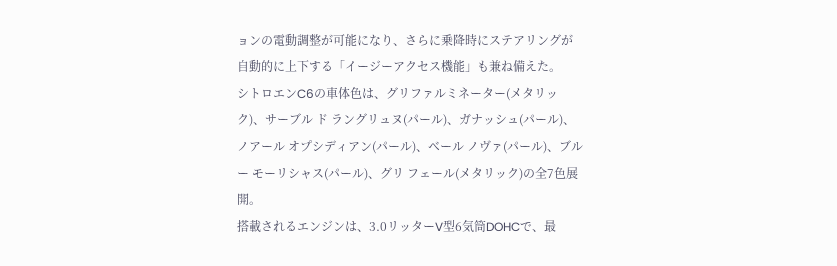ョンの電動調整が可能になり、さらに乗降時にステアリングが自動的に上下する「イージーアクセス機能」も兼ね備えた。
シトロエンC6の車体色は、グリファルミネーター(メタリック)、サーブル ド ラングリュヌ(パール)、ガナッシュ(パール)、ノアール オプシディアン(パール)、ベール ノヴァ(パール)、ブルー モーリシャス(パール)、グリ フェール(メタリック)の全7色展開。
搭載されるエンジンは、3.0リッターV型6気筒DOHCで、最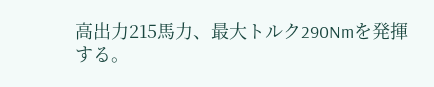高出力215馬力、最大トルク290Nmを発揮する。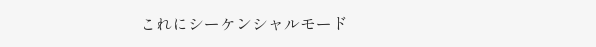これにシーケンシャルモード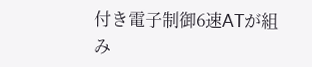付き電子制御6速ATが組み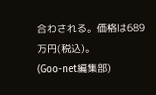合わされる。価格は689万円(税込)。
(Goo-net編集部)